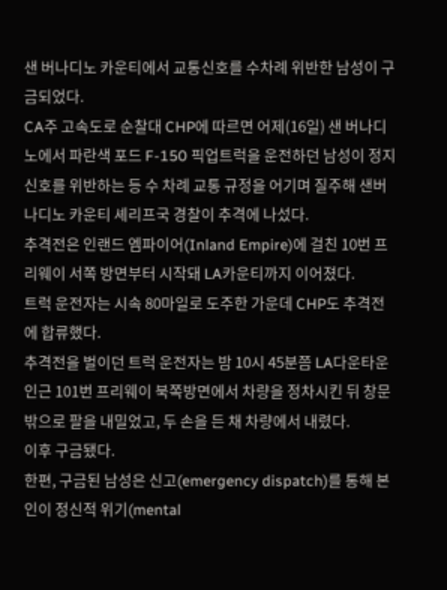샌 버나디노 카운티에서 교통신호를 수차례 위반한 남성이 구금되었다.
CA주 고속도로 순찰대 CHP에 따르면 어제(16일) 샌 버나디노에서 파란색 포드 F-150 픽업트럭을 운전하던 남성이 정지 신호를 위반하는 등 수 차례 교통 규정을 어기며 질주해 샌버나디노 카운티 셰리프국 경찰이 추격에 나섰다.
추격전은 인랜드 엠파이어(Inland Empire)에 걸친 10번 프리웨이 서쪽 방면부터 시작돼 LA카운티까지 이어졌다.
트럭 운전자는 시속 80마일로 도주한 가운데 CHP도 추격전에 합류했다.
추격전을 벌이던 트럭 운전자는 밤 10시 45분쯤 LA다운타운 인근 101번 프리웨이 북쪽방면에서 차량을 정차시킨 뒤 창문 밖으로 팔을 내밀었고, 두 손을 든 채 차량에서 내렸다.
이후 구금됐다.
한편, 구금된 남성은 신고(emergency dispatch)를 통해 본인이 정신적 위기(mental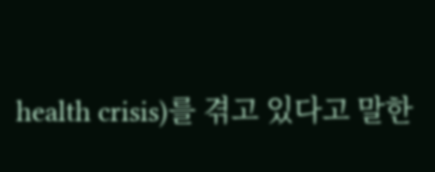health crisis)를 겪고 있다고 말한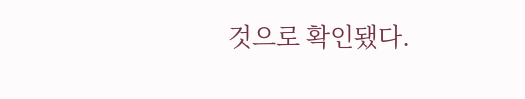것으로 확인됐다.